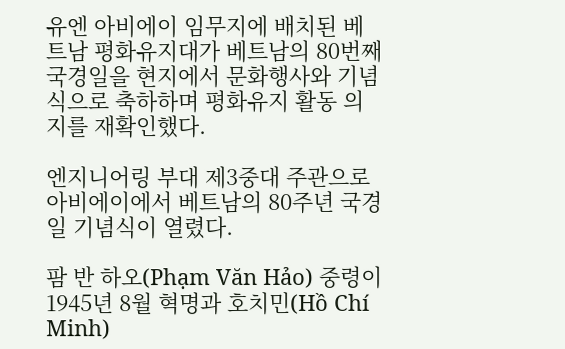유엔 아비에이 임무지에 배치된 베트남 평화유지대가 베트남의 80번째 국경일을 현지에서 문화행사와 기념식으로 축하하며 평화유지 활동 의지를 재확인했다.

엔지니어링 부대 제3중대 주관으로 아비에이에서 베트남의 80주년 국경일 기념식이 열렸다.

팜 반 하오(Phạm Văn Hảo) 중령이 1945년 8월 혁명과 호치민(Hồ Chí Minh)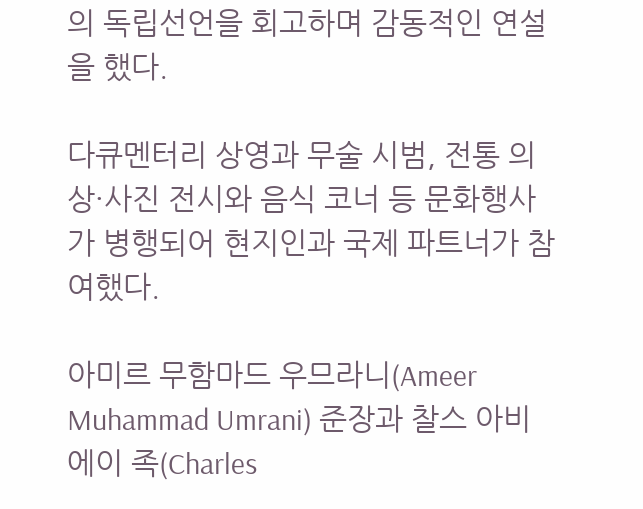의 독립선언을 회고하며 감동적인 연설을 했다.

다큐멘터리 상영과 무술 시범, 전통 의상·사진 전시와 음식 코너 등 문화행사가 병행되어 현지인과 국제 파트너가 참여했다.

아미르 무함마드 우므라니(Ameer Muhammad Umrani) 준장과 찰스 아비에이 족(Charles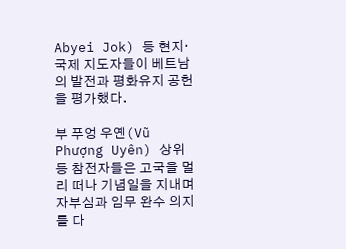Abyei Jok) 등 현지·국제 지도자들이 베트남의 발전과 평화유지 공헌을 평가했다.

부 푸엉 우옌(Vũ Phượng Uyên) 상위 등 참전자들은 고국을 멀리 떠나 기념일을 지내며 자부심과 임무 완수 의지를 다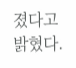졌다고 밝혔다.